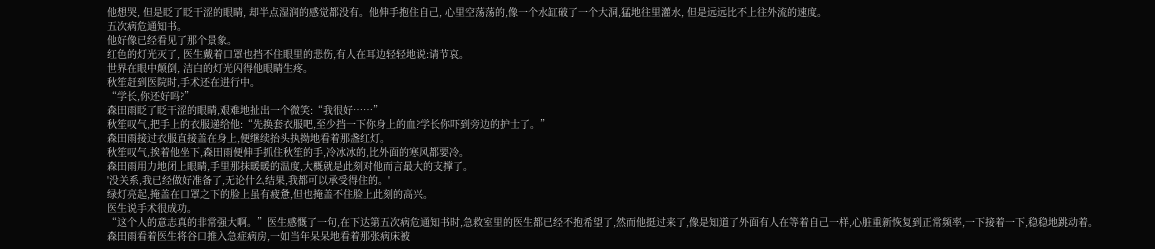他想哭, 但是眨了眨干涩的眼睛, 却半点湿润的感觉都没有。他伸手抱住自己, 心里空荡荡的,像一个水缸破了一个大洞,猛地往里灌水, 但是远远比不上往外流的速度。
五次病危通知书。
他好像已经看见了那个景象。
红色的灯光灭了, 医生戴着口罩也挡不住眼里的悲伤,有人在耳边轻轻地说:请节哀。
世界在眼中颠倒, 洁白的灯光闪得他眼睛生疼。
秋笙赶到医院时,手术还在进行中。
“学长,你还好吗?”
森田雨眨了眨干涩的眼睛,艰难地扯出一个微笑:“我很好……”
秋笙叹气,把手上的衣服递给他:“先换套衣服吧,至少挡一下你身上的血?学长你吓到旁边的护士了。”
森田雨接过衣服直接盖在身上,便继续抬头执拗地看着那盏红灯。
秋笙叹气,挨着他坐下,森田雨便伸手抓住秋笙的手,冷冰冰的,比外面的寒风都要冷。
森田雨用力地闭上眼睛,手里那抹暖暖的温度,大概就是此刻对他而言最大的支撑了。
'没关系,我已经做好准备了,无论什么结果,我都可以承受得住的。'
绿灯亮起,掩盖在口罩之下的脸上虽有疲惫,但也掩盖不住脸上此刻的高兴。
医生说手术很成功。
“这个人的意志真的非常强大啊。”医生感慨了一句,在下达第五次病危通知书时,急救室里的医生都已经不抱希望了,然而他挺过来了,像是知道了外面有人在等着自己一样,心脏重新恢复到正常频率,一下接着一下,稳稳地跳动着。
森田雨看着医生将谷口推入急症病房,一如当年呆呆地看着那张病床被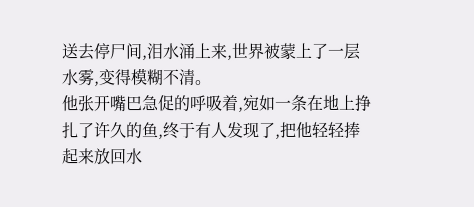送去停尸间,泪水涌上来,世界被蒙上了一层水雾,变得模糊不清。
他张开嘴巴急促的呼吸着,宛如一条在地上挣扎了许久的鱼,终于有人发现了,把他轻轻捧起来放回水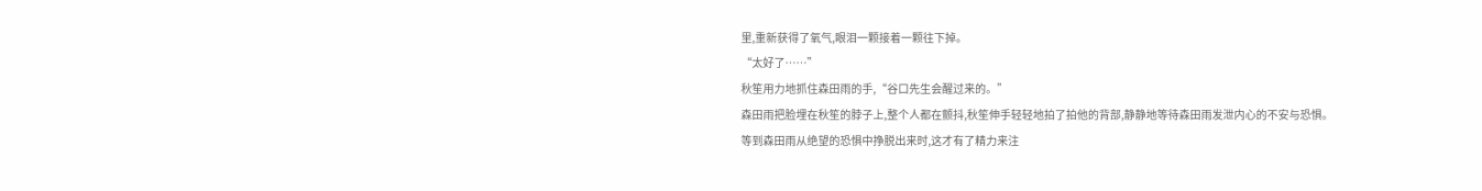里,重新获得了氧气,眼泪一颗接着一颗往下掉。
“太好了……”
秋笙用力地抓住森田雨的手,“谷口先生会醒过来的。”
森田雨把脸埋在秋笙的脖子上,整个人都在颤抖,秋笙伸手轻轻地拍了拍他的背部,静静地等待森田雨发泄内心的不安与恐惧。
等到森田雨从绝望的恐惧中挣脱出来时,这才有了精力来注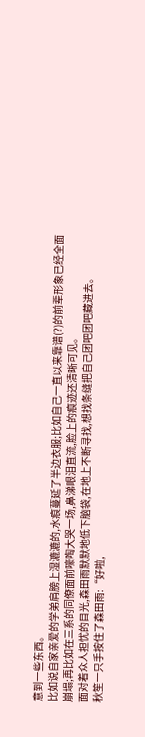意到一些东西。
比如说自家亲爱的学弟肩膀上湿漉漉的,水痕蔓延了半边衣服;比如自己一直以来靠谱(?)的前辈形象已经全面崩塌;再比如在三系的同僚面前嚎啕大哭一场,鼻涕眼泪直流,脸上的痕迹还清晰可见。
面对着众人担忧的目光,森田雨默默地低下脑袋,在地上不断寻找,想找条缝把自己团吧团吧藏进去。
秋笙一只手按住了森田雨:“好啦,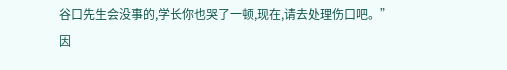谷口先生会没事的,学长你也哭了一顿,现在,请去处理伤口吧。”
因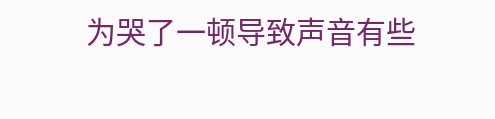为哭了一顿导致声音有些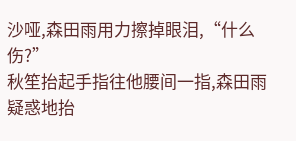沙哑,森田雨用力擦掉眼泪,“什么伤?”
秋笙抬起手指往他腰间一指,森田雨疑惑地抬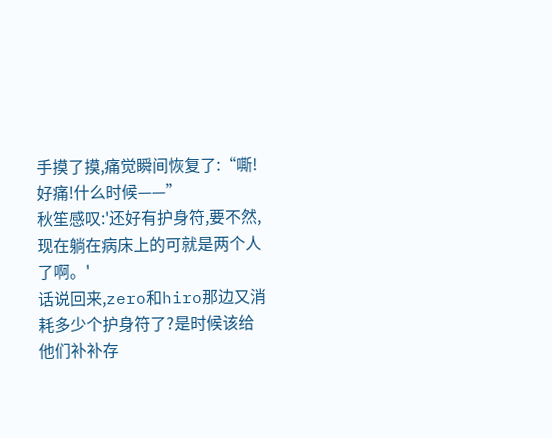手摸了摸,痛觉瞬间恢复了:“嘶!好痛!什么时候——”
秋笙感叹:'还好有护身符,要不然,现在躺在病床上的可就是两个人了啊。'
话说回来,zero和hiro那边又消耗多少个护身符了?是时候该给他们补补存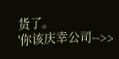货了。
'你该庆幸公司-->>